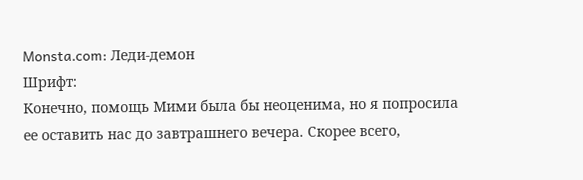Monsta.com: Леди-демон
Шрифт:
Конечно, помощь Мими была бы неоценима, но я попросила ее оставить нас до завтрашнего вечера. Скорее всего,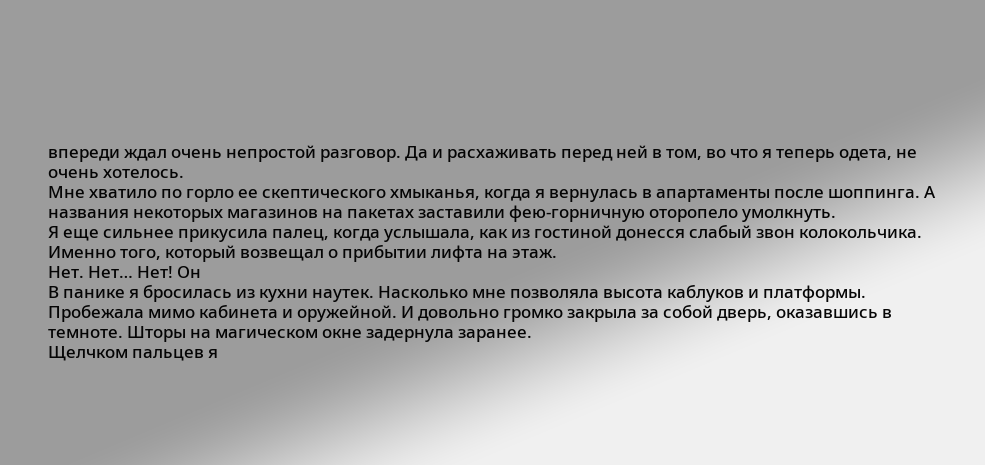впереди ждал очень непростой разговор. Да и расхаживать перед ней в том, во что я теперь одета, не очень хотелось.
Мне хватило по горло ее скептического хмыканья, когда я вернулась в апартаменты после шоппинга. А названия некоторых магазинов на пакетах заставили фею-горничную оторопело умолкнуть.
Я еще сильнее прикусила палец, когда услышала, как из гостиной донесся слабый звон колокольчика. Именно того, который возвещал о прибытии лифта на этаж.
Нет. Нет… Нет! Он
В панике я бросилась из кухни наутек. Насколько мне позволяла высота каблуков и платформы. Пробежала мимо кабинета и оружейной. И довольно громко закрыла за собой дверь, оказавшись в темноте. Шторы на магическом окне задернула заранее.
Щелчком пальцев я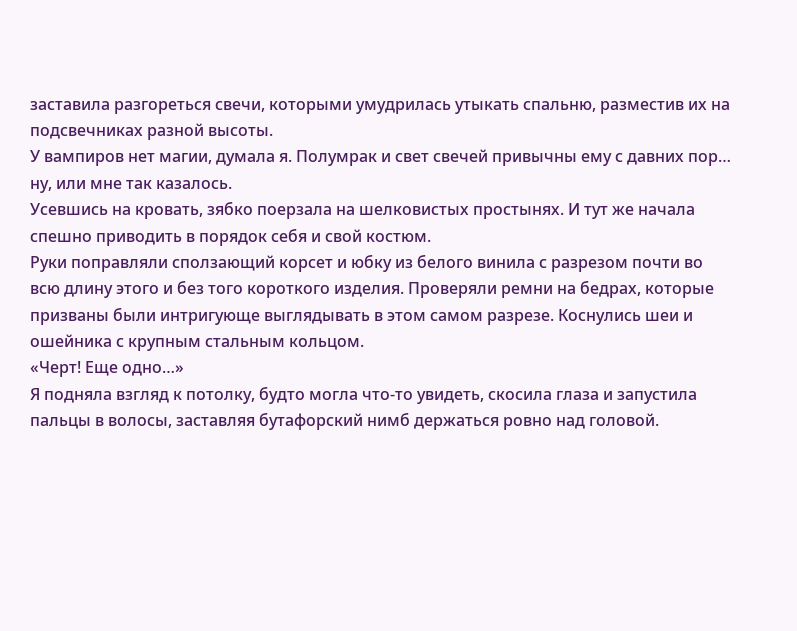заставила разгореться свечи, которыми умудрилась утыкать спальню, разместив их на подсвечниках разной высоты.
У вампиров нет магии, думала я. Полумрак и свет свечей привычны ему с давних пор… ну, или мне так казалось.
Усевшись на кровать, зябко поерзала на шелковистых простынях. И тут же начала спешно приводить в порядок себя и свой костюм.
Руки поправляли сползающий корсет и юбку из белого винила с разрезом почти во всю длину этого и без того короткого изделия. Проверяли ремни на бедрах, которые призваны были интригующе выглядывать в этом самом разрезе. Коснулись шеи и ошейника с крупным стальным кольцом.
«Черт! Еще одно…»
Я подняла взгляд к потолку, будто могла что-то увидеть, скосила глаза и запустила пальцы в волосы, заставляя бутафорский нимб держаться ровно над головой.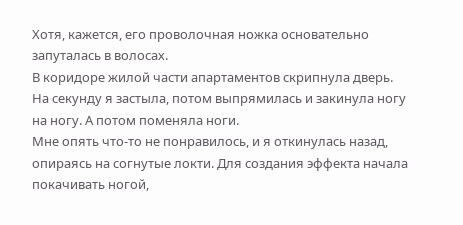Хотя, кажется, его проволочная ножка основательно запуталась в волосах.
В коридоре жилой части апартаментов скрипнула дверь. На секунду я застыла, потом выпрямилась и закинула ногу на ногу. А потом поменяла ноги.
Мне опять что-то не понравилось, и я откинулась назад, опираясь на согнутые локти. Для создания эффекта начала покачивать ногой,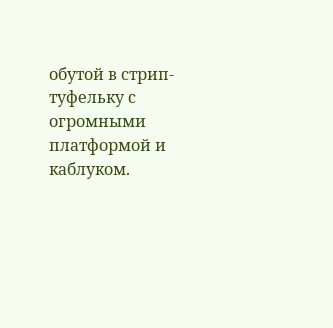обутой в стрип-туфельку с огромными платформой и каблуком.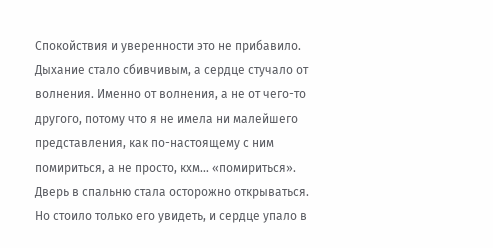Спокойствия и уверенности это не прибавило. Дыхание стало сбивчивым, а сердце стучало от волнения. Именно от волнения, а не от чего-то другого, потому что я не имела ни малейшего представления, как по-настоящему с ним помириться, а не просто, кхм… «помириться».
Дверь в спальню стала осторожно открываться. Но стоило только его увидеть, и сердце упало в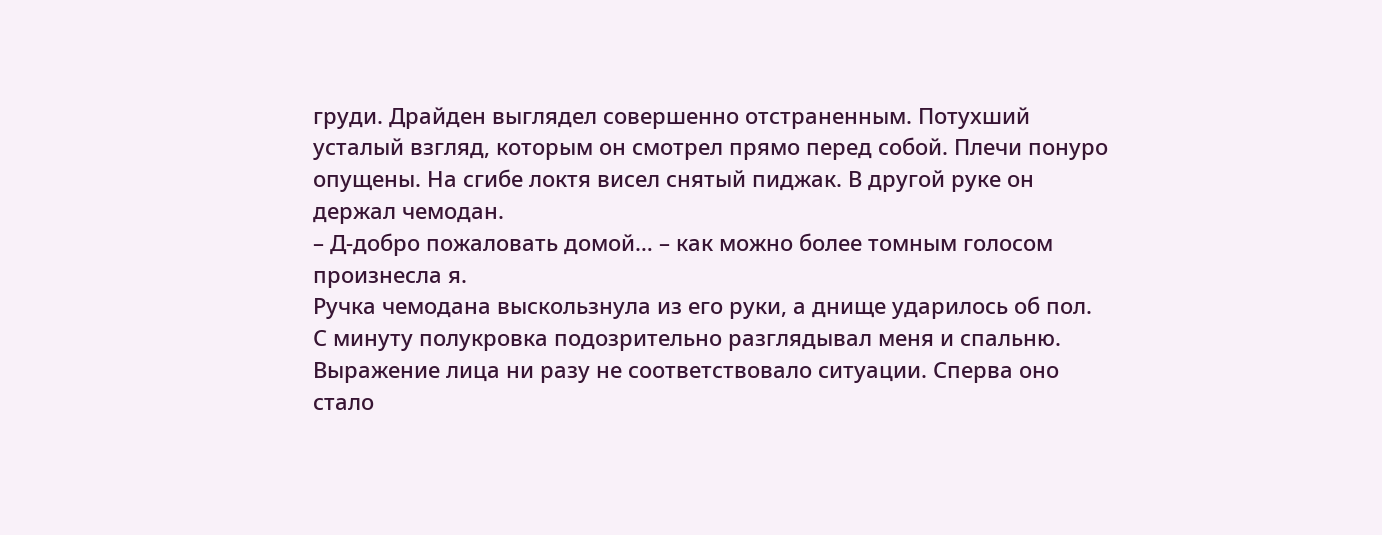груди. Драйден выглядел совершенно отстраненным. Потухший усталый взгляд, которым он смотрел прямо перед собой. Плечи понуро опущены. На сгибе локтя висел снятый пиджак. В другой руке он держал чемодан.
– Д-добро пожаловать домой… – как можно более томным голосом произнесла я.
Ручка чемодана выскользнула из его руки, а днище ударилось об пол.
С минуту полукровка подозрительно разглядывал меня и спальню. Выражение лица ни разу не соответствовало ситуации. Сперва оно стало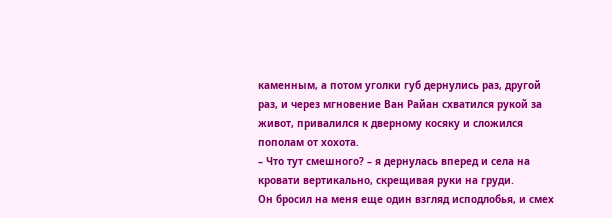каменным, а потом уголки губ дернулись раз, другой раз, и через мгновение Ван Райан схватился рукой за живот, привалился к дверному косяку и сложился пополам от хохота.
– Что тут смешного? – я дернулась вперед и села на кровати вертикально, скрещивая руки на груди.
Он бросил на меня еще один взгляд исподлобья, и смех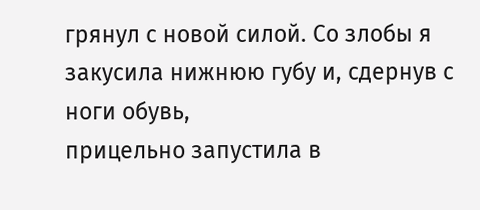грянул с новой силой. Со злобы я закусила нижнюю губу и, сдернув с ноги обувь,
прицельно запустила в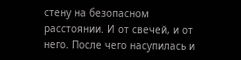стену на безопасном расстоянии. И от свечей, и от него. После чего насупилась и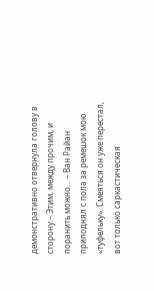демонстративно отвернула голову в сторону.– Этим, между прочим, и поранить можно… – Ван Райан приподнял с пола за ремешок мою «туфельку». Смеяться он уже перестал, вот только саркастическая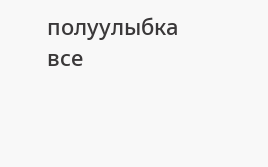полуулыбка все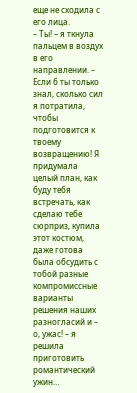еще не сходила с его лица.
– Ты! – я ткнула пальцем в воздух в его направлении. – Если б ты только знал, сколько сил я потратила, чтобы подготовится к твоему возвращению! Я придумала целый план, как буду тебя встречать, как сделаю тебе сюрприз, купила этот костюм, даже готова была обсудить с тобой разные компромиссные варианты решения наших разногласий и – о, ужас! – я решила приготовить романтический ужин…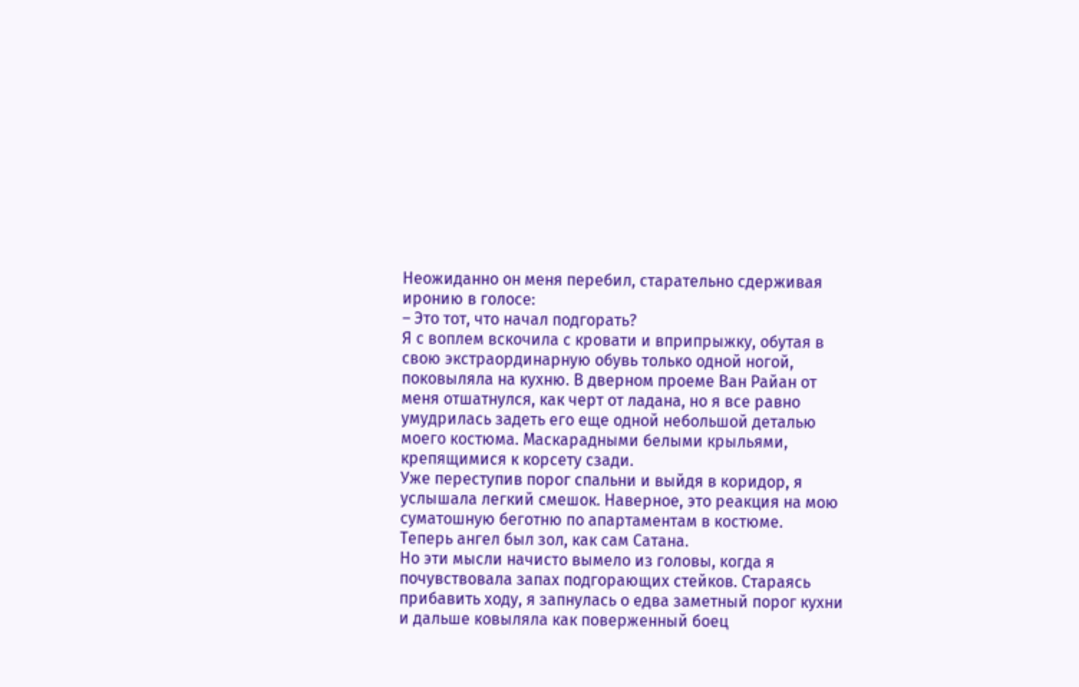Неожиданно он меня перебил, старательно сдерживая иронию в голосе:
– Это тот, что начал подгорать?
Я с воплем вскочила с кровати и вприпрыжку, обутая в свою экстраординарную обувь только одной ногой, поковыляла на кухню. В дверном проеме Ван Райан от меня отшатнулся, как черт от ладана, но я все равно умудрилась задеть его еще одной небольшой деталью моего костюма. Маскарадными белыми крыльями, крепящимися к корсету сзади.
Уже переступив порог спальни и выйдя в коридор, я услышала легкий смешок. Наверное, это реакция на мою суматошную беготню по апартаментам в костюме.
Теперь ангел был зол, как сам Сатана.
Но эти мысли начисто вымело из головы, когда я почувствовала запах подгорающих стейков. Стараясь прибавить ходу, я запнулась о едва заметный порог кухни и дальше ковыляла как поверженный боец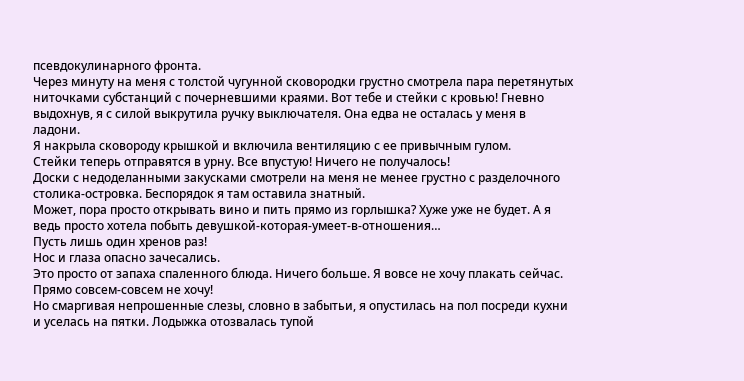псевдокулинарного фронта.
Через минуту на меня с толстой чугунной сковородки грустно смотрела пара перетянутых ниточками субстанций с почерневшими краями. Вот тебе и стейки с кровью! Гневно выдохнув, я с силой выкрутила ручку выключателя. Она едва не осталась у меня в ладони.
Я накрыла сковороду крышкой и включила вентиляцию с ее привычным гулом.
Стейки теперь отправятся в урну. Все впустую! Ничего не получалось!
Доски с недоделанными закусками смотрели на меня не менее грустно с разделочного столика-островка. Беспорядок я там оставила знатный.
Может, пора просто открывать вино и пить прямо из горлышка? Хуже уже не будет. А я ведь просто хотела побыть девушкой-которая-умеет-в-отношения…
Пусть лишь один хренов раз!
Нос и глаза опасно зачесались.
Это просто от запаха спаленного блюда. Ничего больше. Я вовсе не хочу плакать сейчас. Прямо совсем-совсем не хочу!
Но смаргивая непрошенные слезы, словно в забытьи, я опустилась на пол посреди кухни и уселась на пятки. Лодыжка отозвалась тупой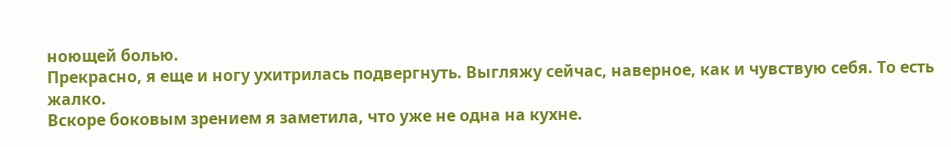ноющей болью.
Прекрасно, я еще и ногу ухитрилась подвергнуть. Выгляжу сейчас, наверное, как и чувствую себя. То есть жалко.
Вскоре боковым зрением я заметила, что уже не одна на кухне.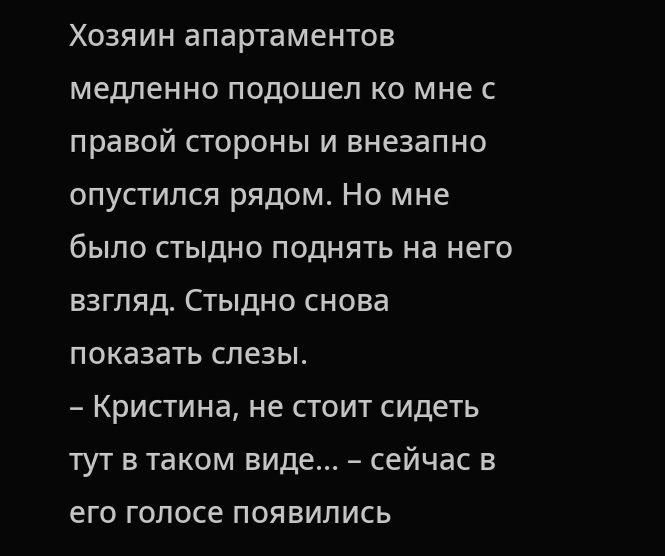Хозяин апартаментов медленно подошел ко мне с правой стороны и внезапно опустился рядом. Но мне было стыдно поднять на него взгляд. Стыдно снова показать слезы.
– Кристина, не стоит сидеть тут в таком виде… – сейчас в его голосе появились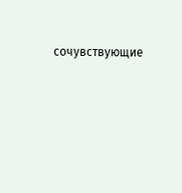сочувствующие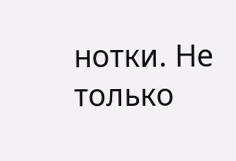нотки. Не только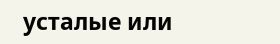усталые или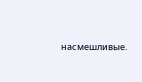насмешливые.